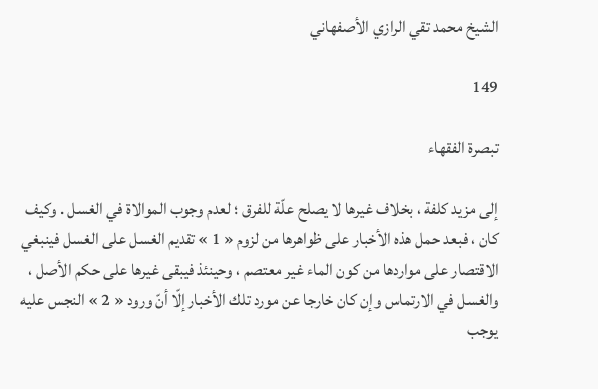الشيخ محمد تقي الرازي الأصفهاني

149

تبصرة الفقهاء

إلى مزيد كلفة ، بخلاف غيرها لا يصلح علّة للفرق ؛ لعدم وجوب الموالاة في الغسل . وكيف كان ، فبعد حمل هذه الأخبار على ظواهرها من لزوم « 1 » تقديم الغسل على الغسل فينبغي الاقتصار على مواردها من كون الماء غير معتصم ، وحينئذ فيبقى غيرها على حكم الأصل ، والغسل في الارتماس وإن كان خارجا عن مورد تلك الأخبار إلّا أنّ ورود « 2 » النجس عليه يوجب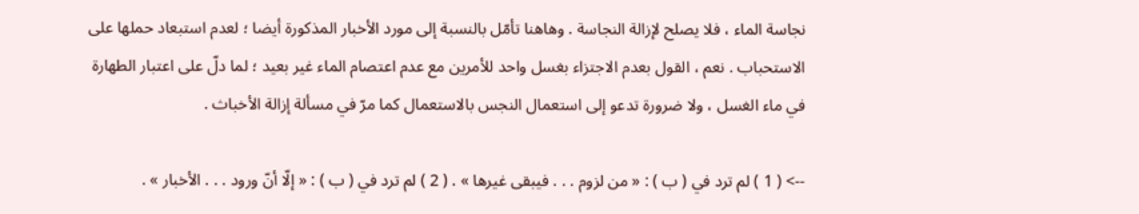نجاسة الماء ، فلا يصلح لإزالة النجاسة . وهاهنا تأمّل بالنسبة إلى مورد الأخبار المذكورة أيضا ؛ لعدم استبعاد حملها على الاستحباب . نعم ، القول بعدم الاجتزاء بغسل واحد للأمرين مع عدم اعتصام الماء غير بعيد ؛ لما دلّ على اعتبار الطهارة في ماء الغسل ، ولا ضرورة تدعو إلى استعمال النجس بالاستعمال كما مرّ في مسألة إزالة الأخباث .

--> ( 1 ) لم ترد في ( ب ) : « من لزوم . . . فيبقى غيرها » . ( 2 ) لم ترد في ( ب ) : « إلّا أنّ ورود . . . الأخبار » .